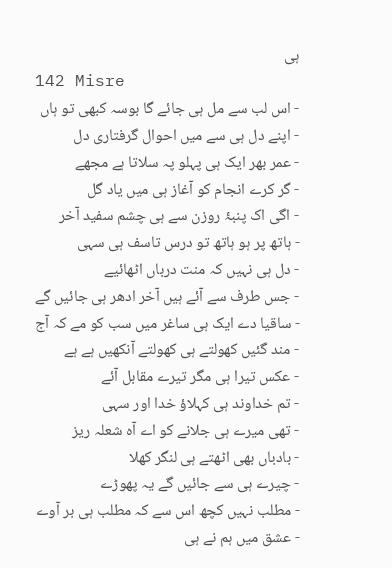ہی
142 Misre
- اس لب سے مل ہی جائے گا بوسہ کبھی تو ہاں
- اپنے دل ہی سے میں احوال گرفتاری دل
- عمر بھر ایک ہی پہلو پہ سلاتا ہے مجھے
- گر کرے انجام کو آغاز ہی میں یاد گل
- اگی اک پنبۂ روزن سے ہی چشم سفید آخر
- ہاتھ پر ہو ہاتھ تو درس تاسف ہی سہی
- دل ہی نہیں کہ منت درباں اٹھائیے
- جس طرف سے آئے ہیں آخر ادھر ہی جائیں گے
- ساقیا دے ایک ہی ساغر میں سب کو مے کہ آج
- مند گئیں کھولتے ہی کھولتے آنکھیں ہے ہے
- عکس تیرا ہی مگر تیرے مقابل آئے
- تم خداوند ہی کہلاؤ خدا اور سہی
- تھی میرے ہی جلانے کو اے آہ شعلہ ریز
- بادباں بھی اٹھتے ہی لنگر کھلا
- چیرے ہی سے جائیں گے یہ پھوڑے
- مطلب نہیں کچھ اس سے کہ مطلب ہی بر آوے
- عشق میں ہم نے ہی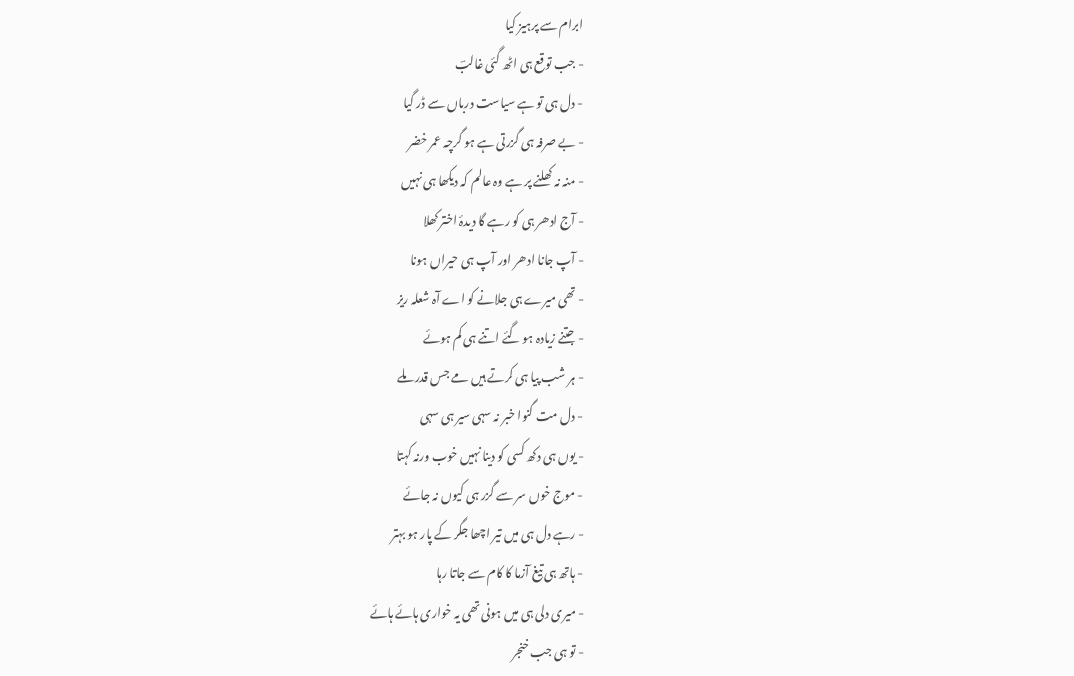ابرام سے پرہیز کیا
- جب توقع ہی اٹھ گئی غالبؔ
- دل ہی تو ہے سیاست درباں سے ڈر گیا
- بے صرفہ ہی گزرتی ہے ہو گرچہ عمر خضر
- منہ نہ کھلنے پر ہے وہ عالم کہ دیکھا ہی نہیں
- آج ادھر ہی کو رہے گا دیدۂ اختر کھلا
- آپ جانا ادھر اور آپ ہی حیراں ہونا
- تھی میرے ہی جلانے کو اے آہ شعلہ ریز
- جتنے زیادہ ہو گئے اتنے ہی کم ہوئے
- ہر شب پیا ہی کرتے ہیں مے جس قدر ملے
- دل مت گنوا خبر نہ سہی سیر ہی سہی
- یوں ہی دکھ کسی کو دینا نہیں خوب ورنہ کہتا
- موج خوں سر سے گزر ہی کیوں نہ جائے
- رہے دل ہی میں تیر اچھا جگر کے پار ہو بہتر
- ہاتھ ہی تیغ آزما کا کام سے جاتا رہا
- میری دلی ہی میں ہونی تھی یہ خواری ہائے ہائے
- تو ہی جب خنجر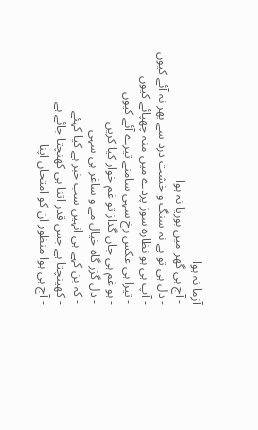آزما نہ ہوا
- آج ہی گھر میں بوریا نہ ہوا
- دل ہی تو ہے نہ سنگ و خشت درد سے بھر نہ آئے کیوں
- آپ ہی ہو نظارہ سوز پردے میں منہ چھپائے کیوں
- تیرا ہی عکس رخ سہی سامنے تیرے آئے کیوں
- ہو غم ہی جاں گداز تو غم خوار کیا کریں
- دل گزر گاہ خیال مے و ساغر ہی سہی
- کہ بن کہے ہی انہیں سب خبر ہے کیا کہئے
- کھینچتا ہے جس قدر اتنا ہی کھنچتا جائے ہے
- آج ہی ہوا منظور ان کو امتحاں اپنا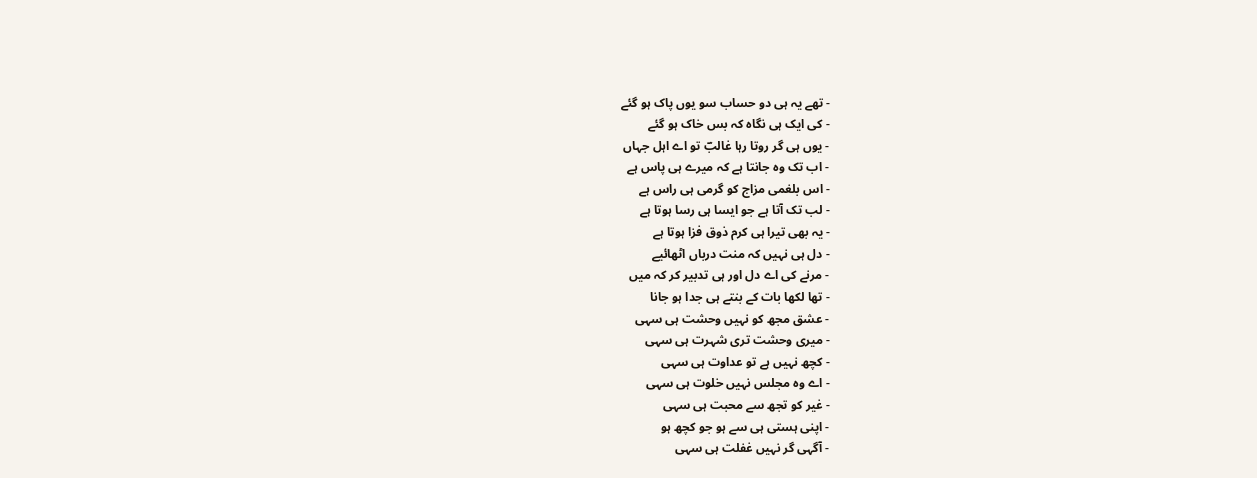- تھے یہ ہی دو حساب سو یوں پاک ہو گئے
- کی ایک ہی نگاہ کہ بس خاک ہو گئے
- یوں ہی گر روتا رہا غالبؔ تو اے اہل جہاں
- اب تک وہ جانتا ہے کہ میرے ہی پاس ہے
- اس بلغمی مزاج کو گرمی ہی راس ہے
- لب تک آتا ہے جو ایسا ہی رسا ہوتا ہے
- یہ بھی تیرا ہی کرم ذوق فزا ہوتا ہے
- دل ہی نہیں کہ منت درباں اٹھائیے
- مرنے کی اے دل اور ہی تدبیر کر کہ میں
- تھا لکھا بات کے بنتے ہی جدا ہو جانا
- عشق مجھ کو نہیں وحشت ہی سہی
- میری وحشت تری شہرت ہی سہی
- کچھ نہیں ہے تو عداوت ہی سہی
- اے وہ مجلس نہیں خلوت ہی سہی
- غیر کو تجھ سے محبت ہی سہی
- اپنی ہستی ہی سے ہو جو کچھ ہو
- آگہی گر نہیں غفلت ہی سہی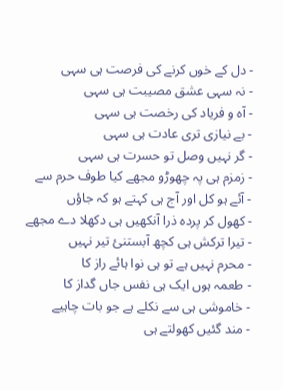- دل کے خوں کرنے کی فرصت ہی سہی
- نہ سہی عشق مصیبت ہی سہی
- آہ و فریاد کی رخصت ہی سہی
- بے نیازی تری عادت ہی سہی
- گر نہیں وصل تو حسرت ہی سہی
- زمزم ہی پہ چھوڑو مجھے کیا طوف حرم سے
- آئے ہو کل اور آج ہی کہتے ہو کہ جاؤں
- کھول کر پردہ ذرا آنکھیں ہی دکھلا دے مجھے
- تیرا ترکش ہی کچھ آبستنیٔ تیر نہیں
- محرم نہیں ہے تو ہی نوا ہائے راز کا
- طعمہ ہوں ایک ہی نفس جاں گداز کا
- خاموشی ہی سے نکلے ہے جو بات چاہیے
- مند گئیں کھولتے ہی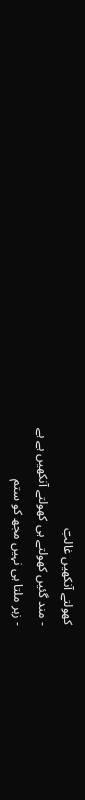کھولتے آنکھیں غالبؔ
- مند گئیں کھولتے ہی کھولتے آنکھیں ہے ہے
- زہر ملتا ہی نہیں مجھ کو ستم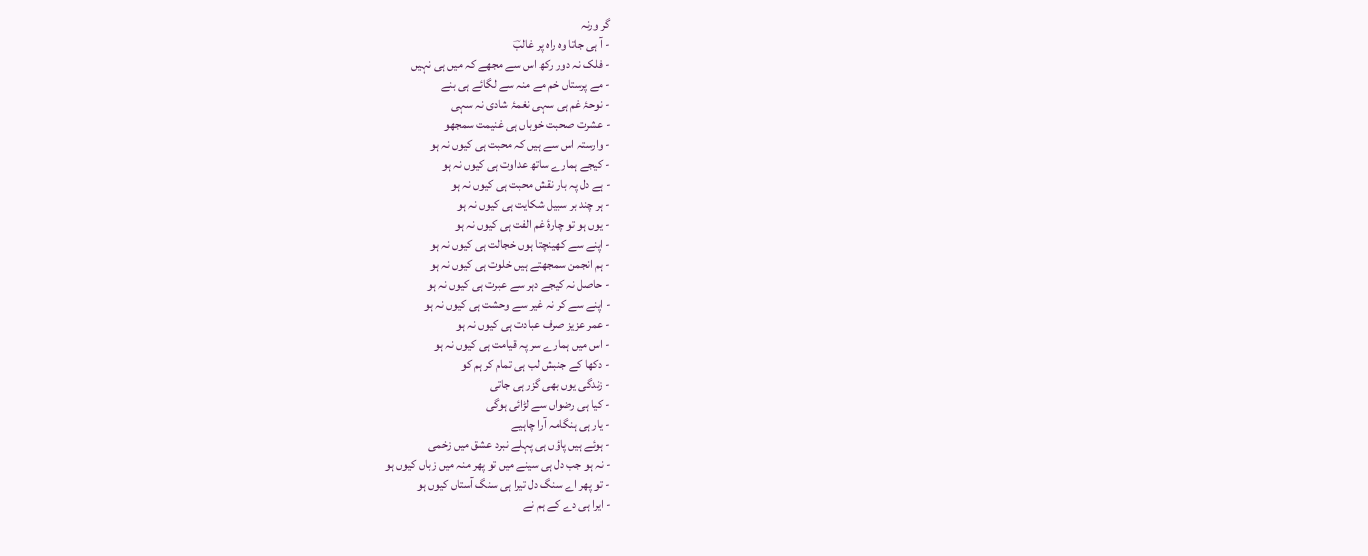گر ورنہ
- آ ہی جاتا وہ راہ پر غالبؔ
- فلک نہ دور رکھ اس سے مجھے کہ میں ہی نہیں
- مے پرستاں خم مے منہ سے لگائے ہی بنے
- نوحۂ غم ہی سہی نغمۂ شادی نہ سہی
- عشرت صحبت خوباں ہی غنیمت سمجھو
- وارستہ اس سے ہیں کہ محبت ہی کیوں نہ ہو
- کیجے ہمارے ساتھ عداوت ہی کیوں نہ ہو
- ہے دل پہ بار نقش محبت ہی کیوں نہ ہو
- ہر چند بر سبیل شکایت ہی کیوں نہ ہو
- یوں ہو تو چارۂ غم الفت ہی کیوں نہ ہو
- اپنے سے کھینچتا ہوں خجالت ہی کیوں نہ ہو
- ہم انجمن سمجھتے ہیں خلوت ہی کیوں نہ ہو
- حاصل نہ کیجے دہر سے عبرت ہی کیوں نہ ہو
- اپنے سے کر نہ غیر سے وحشت ہی کیوں نہ ہو
- عمر عزیز صرف عبادت ہی کیوں نہ ہو
- اس میں ہمارے سر پہ قیامت ہی کیوں نہ ہو
- دکھا کے جنبش لب ہی تمام کر ہم کو
- زندگی یوں بھی گزر ہی جاتی
- کیا ہی رضواں سے لڑائی ہوگی
- یار ہی ہنگامہ آرا چاہیے
- ہوئے ہیں پاؤں ہی پہلے نبرد عشق میں زخمی
- نہ ہو جب دل ہی سینے میں تو پھر منہ میں زباں کیوں ہو
- تو پھر اے سنگ دل تیرا ہی سنگ آستاں کیوں ہو
- ایرا ہی دے کے ہم نے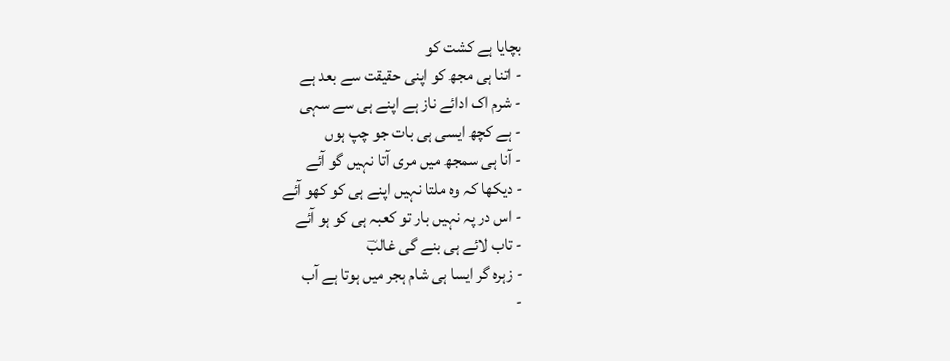بچایا ہے کشت کو
- اتنا ہی مجھ کو اپنی حقیقت سے بعد ہے
- شرم اک ادائے ناز ہے اپنے ہی سے سہی
- ہے کچھ ایسی ہی بات جو چپ ہوں
- آنا ہی سمجھ میں مری آتا نہیں گو آئے
- دیکھا کہ وہ ملتا نہیں اپنے ہی کو کھو آئے
- اس در پہ نہیں بار تو کعبہ ہی کو ہو آئے
- تاب لائے ہی بنے گی غالبؔ
- زہرہ گر ایسا ہی شام ہجر میں ہوتا ہے آب
-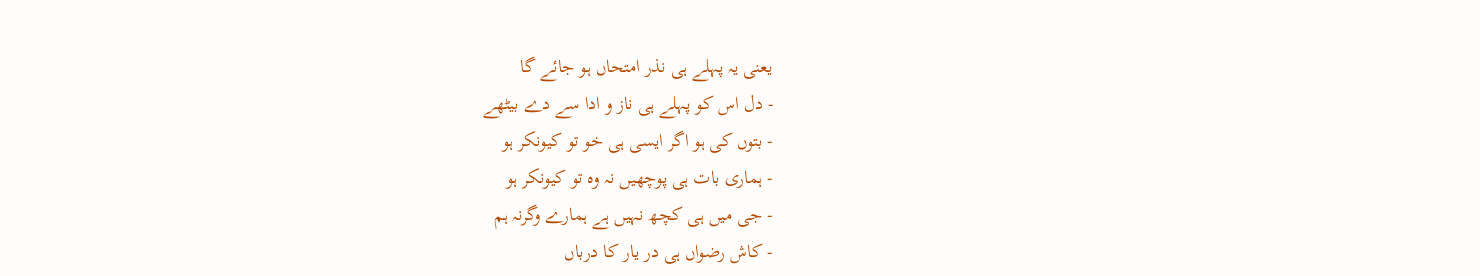یعنی یہ پہلے ہی نذر امتحاں ہو جائے گا
- دل اس کو پہلے ہی ناز و ادا سے دے بیٹھے
- بتوں کی ہو اگر ایسی ہی خو تو کیونکر ہو
- ہماری بات ہی پوچھیں نہ وہ تو کیونکر ہو
- جی میں ہی کچھ نہیں ہے ہمارے وگرنہ ہم
- کاش رضواں ہی در یار کا درباں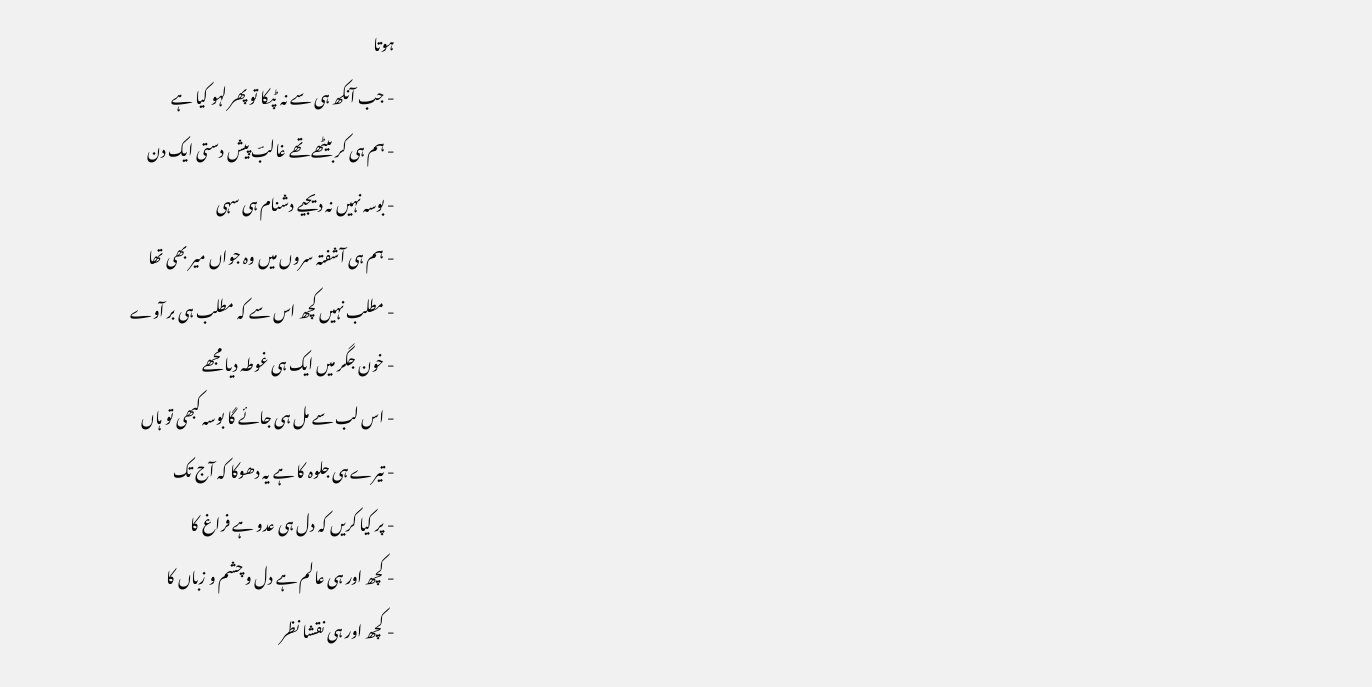ہوتا
- جب آنکھ ہی سے نہ ٹپکا تو پھر لہو کیا ہے
- ہم ہی کر بیٹھے تھے غالبؔ پیش دستی ایک دن
- بوسہ نہیں نہ دیجیے دشنام ہی سہی
- ہم ہی آشفتہ سروں میں وہ جواں میر بھی تھا
- مطلب نہیں کچھ اس سے کہ مطلب ہی بر آوے
- خون جگر میں ایک ہی غوطہ دیا مجھے
- اس لب سے مل ہی جائے گا بوسہ کبھی تو ہاں
- تیرے ہی جلوہ کا ہے یہ دھوکا کہ آج تک
- پر کیا کریں کہ دل ہی عدو ہے فراغ کا
- کچھ اور ہی عالم ہے دل و چشم و زباں کا
- کچھ اور ہی نقشا نظر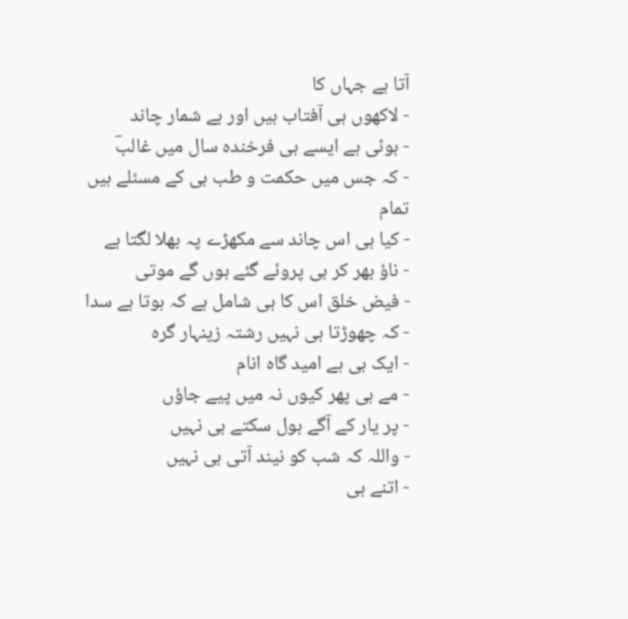آتا ہے جہاں کا
- لاکھوں ہی آفتاب ہیں اور بے شمار چاند
- ہوئی ہے ایسے ہی فرخندہ سال میں غالبؔ
- کہ جس میں حکمت و طب ہی کے مسئلے ہیں تمام
- کیا ہی اس چاند سے مکھڑے پہ بھلا لگتا ہے
- ناؤ بھر کر ہی پروئے گئے ہوں گے موتی
- فیض خلق اس کا ہی شامل ہے کہ ہوتا ہے سدا
- کہ چھوڑتا ہی نہیں رشتہ زینہار گرہ
- ایک ہی ہے امید گاہ انام
- مے ہی پھر کیوں نہ میں پیے جاؤں
- پر یار کے آگے بول سکتے ہی نہیں
- واللہ کہ شب کو نیند آتی ہی نہیں
- اتنے ہی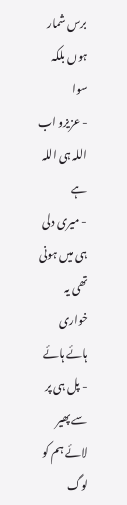برس شمار ہوں بلکہ سوا
- عزیزو اب اللہ ہی اللہ ہے
- میری دلی ہی میں ہونی تھی یہ خواری ہائے ہائے
- پل ہی پر سے پھیر لائے ہم کو لوگ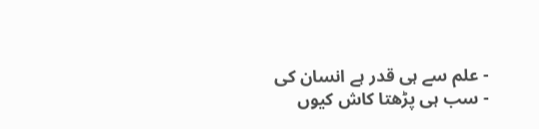- علم سے ہی قدر ہے انسان کی
- سب ہی پڑھتا کاش کیوں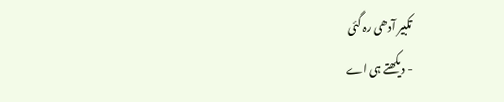تکبیر آدھی رہ گئی
- دیکھتے ہی اے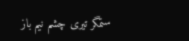ستمگر تیری چشم نیم باز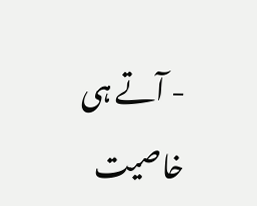- آتے ہی خاصیت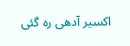اکسیر آدھی رہ گئی